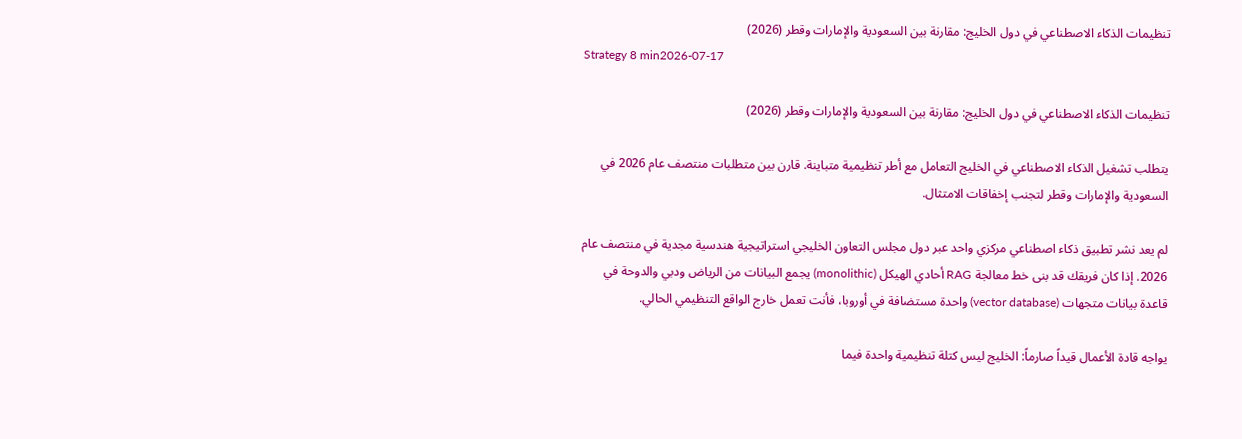تنظيمات الذكاء الاصطناعي في دول الخليج: مقارنة بين السعودية والإمارات وقطر (2026)
Strategy 8 min2026-07-17

تنظيمات الذكاء الاصطناعي في دول الخليج: مقارنة بين السعودية والإمارات وقطر (2026)

يتطلب تشغيل الذكاء الاصطناعي في الخليج التعامل مع أطر تنظيمية متباينة. قارن بين متطلبات منتصف عام 2026 في السعودية والإمارات وقطر لتجنب إخفاقات الامتثال.

لم يعد نشر تطبيق ذكاء اصطناعي مركزي واحد عبر دول مجلس التعاون الخليجي استراتيجية هندسية مجدية في منتصف عام 2026. إذا كان فريقك قد بنى خط معالجة RAG أحادي الهيكل (monolithic) يجمع البيانات من الرياض ودبي والدوحة في قاعدة بيانات متجهات (vector database) واحدة مستضافة في أوروبا، فأنت تعمل خارج الواقع التنظيمي الحالي.

يواجه قادة الأعمال قيداً صارماً: الخليج ليس كتلة تنظيمية واحدة فيما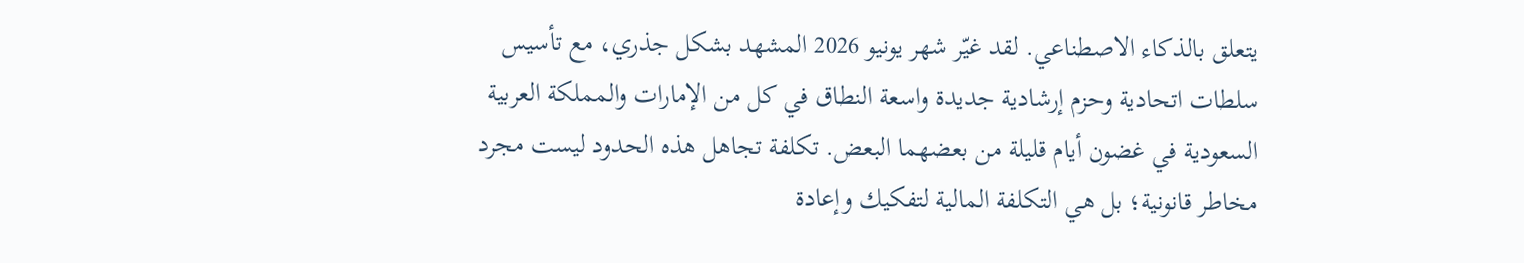يتعلق بالذكاء الاصطناعي. لقد غيّر شهر يونيو 2026 المشهد بشكل جذري، مع تأسيس سلطات اتحادية وحزم إرشادية جديدة واسعة النطاق في كل من الإمارات والمملكة العربية السعودية في غضون أيام قليلة من بعضهما البعض. تكلفة تجاهل هذه الحدود ليست مجرد مخاطر قانونية؛ بل هي التكلفة المالية لتفكيك وإعادة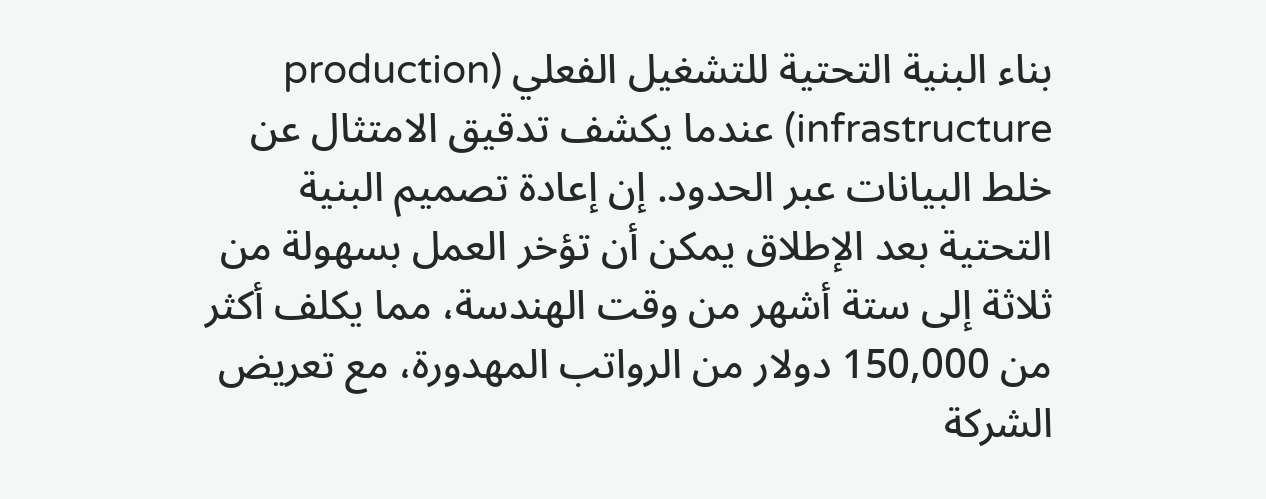بناء البنية التحتية للتشغيل الفعلي (production infrastructure) عندما يكشف تدقيق الامتثال عن خلط البيانات عبر الحدود. إن إعادة تصميم البنية التحتية بعد الإطلاق يمكن أن تؤخر العمل بسهولة من ثلاثة إلى ستة أشهر من وقت الهندسة، مما يكلف أكثر من 150,000 دولار من الرواتب المهدورة، مع تعريض الشركة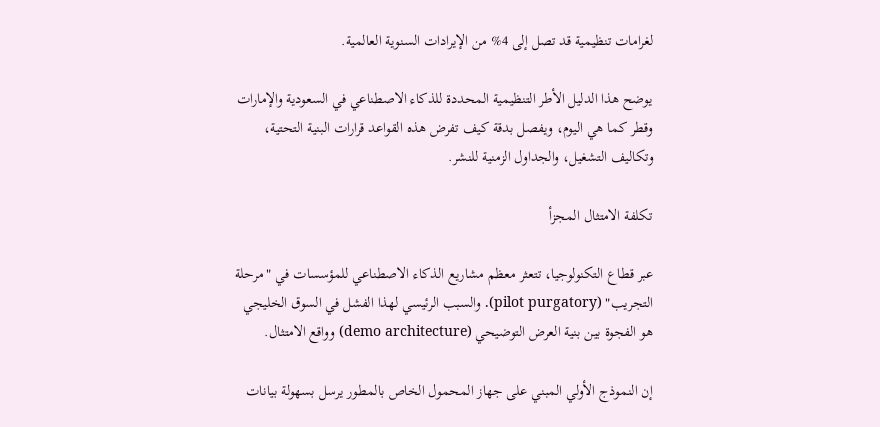لغرامات تنظيمية قد تصل إلى 4% من الإيرادات السنوية العالمية.

يوضح هذا الدليل الأطر التنظيمية المحددة للذكاء الاصطناعي في السعودية والإمارات وقطر كما هي اليوم، ويفصل بدقة كيف تفرض هذه القواعد قرارات البنية التحتية، وتكاليف التشغيل، والجداول الزمنية للنشر.

تكلفة الامتثال المجزأ

عبر قطاع التكنولوجيا، تتعثر معظم مشاريع الذكاء الاصطناعي للمؤسسات في "مرحلة التجريب" (pilot purgatory). والسبب الرئيسي لهذا الفشل في السوق الخليجي هو الفجوة بين بنية العرض التوضيحي (demo architecture) وواقع الامتثال.

إن النموذج الأولي المبني على جهاز المحمول الخاص بالمطور يرسل بسهولة بيانات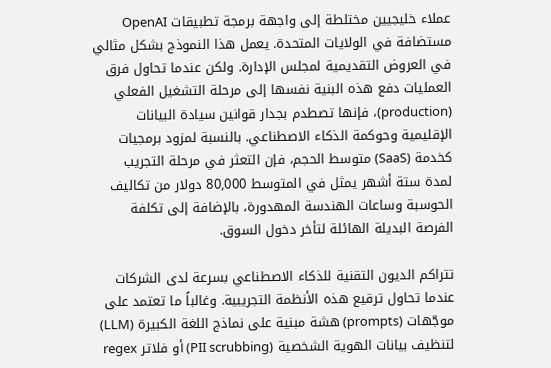عملاء خليجيين مختلطة إلى واجهة برمجة تطبيقات OpenAI مستضافة في الولايات المتحدة. يعمل هذا النموذج بشكل مثالي في العروض التقديمية لمجلس الإدارة. ولكن عندما تحاول فرق العمليات دفع هذه البنية نفسها إلى مرحلة التشغيل الفعلي (production)، فإنها تصطدم بجدار قوانين سيادة البيانات الإقليمية وحوكمة الذكاء الاصطناعي. بالنسبة لمزود برمجيات كخدمة (SaaS) متوسط الحجم، فإن التعثر في مرحلة التجريب لمدة ستة أشهر يمثل في المتوسط 80,000 دولار من تكاليف الحوسبة وساعات الهندسة المهدورة، بالإضافة إلى تكلفة الفرصة البديلة الهائلة لتأخر دخول السوق.

تتراكم الديون التقنية للذكاء الاصطناعي بسرعة لدى الشركات عندما تحاول ترقيع هذه الأنظمة التجريبية. وغالباً ما تعتمد على موجّهات (prompts) هشة مبنية على نماذج اللغة الكبيرة (LLM) لتنظيف بيانات الهوية الشخصية (PII scrubbing) أو فلاتر regex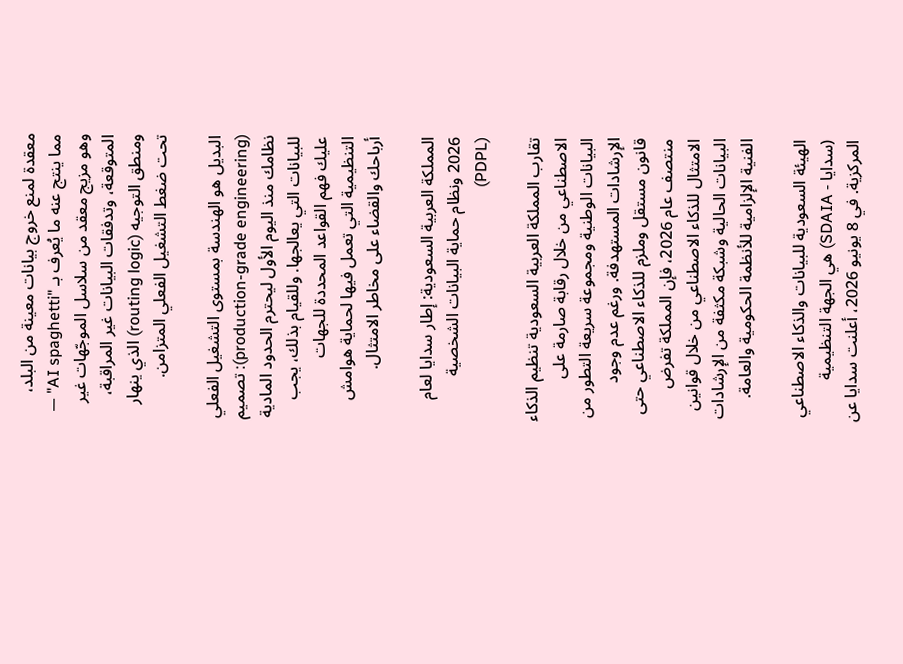معقدة لمنع خروج بيانات معينة من البلد، مما ينتج عنه ما يُعرف بـ "AI spaghetti" — وهو مزيج معقد من سلاسل الموجّهات غير المتوقعة، وتدفقات البيانات غير المراقبة، ومنطق التوجيه (routing logic) الذي ينهار تحت ضغط التشغيل الفعلي المتزامن.

البديل هو الهندسة بمستوى التشغيل الفعلي (production-grade engineering): تصميم نظامك منذ اليوم الأول ليحترم الحدود المادية للبيانات التي يعالجها. وللقيام بذلك، يجب عليك فهم القواعد المحددة للجهات التنظيمية التي تعمل فيها لحماية هوامش أرباحك والقضاء على مخاطر الامتثال.

المملكة العربية السعودية: إطار سدايا لعام 2026 ونظام حماية البيانات الشخصية (PDPL)

تقارب المملكة العربية السعودية تنظيم الذكاء الاصطناعي من خلال رقابة صارمة على البيانات الوطنية ومجموعة سريعة التطور من الإرشادات المستهدفة. ورغم عدم وجود قانون مستقل وملزم للذكاء الاصطناعي حتى منتصف عام 2026، فإن المملكة تفرض الامتثال للذكاء الاصطناعي من خلال قوانين البيانات الحالية وشبكة مكثفة من الإرشادات الفنية الإلزامية للأنظمة الحكومية والعامة.

الهيئة السعودية للبيانات والذكاء الاصطناعي (سدايا - SDAIA) هي الجهة التنظيمية المركزية. في 8 يونيو 2026، أعلنت سدايا عن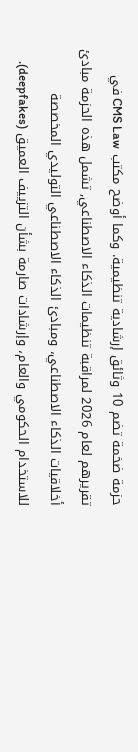حزمة ضخمة تضم 10 وثائق إرشادية تنظيمية. وكما أوضح مكتب CMS Law في تقريرهم لعام 2026 لمراقبة تنظيمات الذكاء الاصطناعي, تشمل هذه الحزمة مبادئ أخلاقيات الذكاء الاصطناعي، ومبادئ الذكاء الاصطناعي التوليدي المخصصة للاستخدام الحكومي والعام، وإرشادات صارمة بشأن التزييف العميق (deepfakes).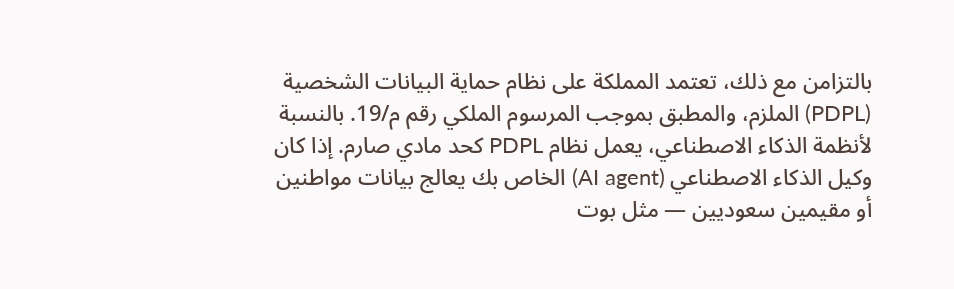بالتزامن مع ذلك، تعتمد المملكة على نظام حماية البيانات الشخصية (PDPL) الملزم، والمطبق بموجب المرسوم الملكي رقم م/19. بالنسبة لأنظمة الذكاء الاصطناعي، يعمل نظام PDPL كحد مادي صارم. إذا كان وكيل الذكاء الاصطناعي (AI agent) الخاص بك يعالج بيانات مواطنين أو مقيمين سعوديين — مثل بوت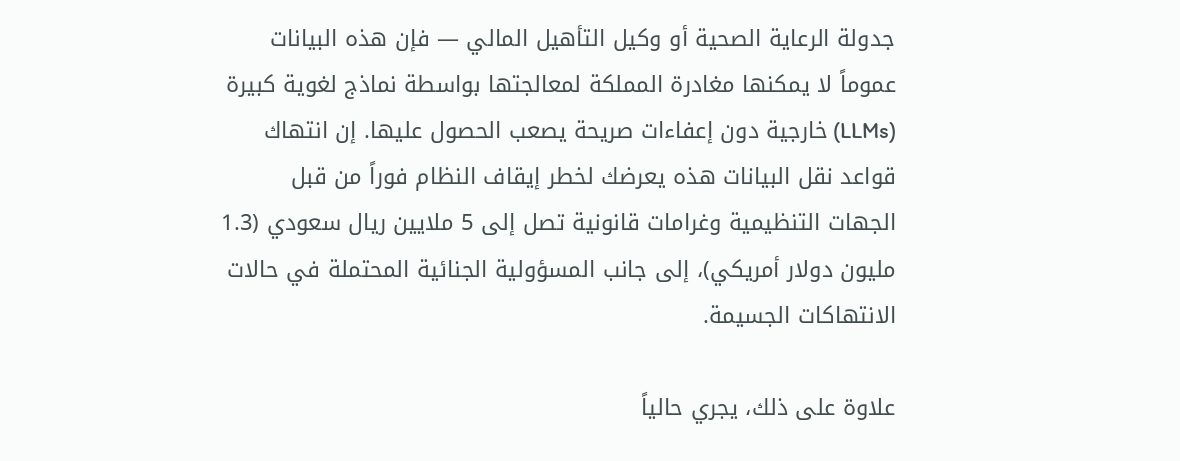جدولة الرعاية الصحية أو وكيل التأهيل المالي — فإن هذه البيانات عموماً لا يمكنها مغادرة المملكة لمعالجتها بواسطة نماذج لغوية كبيرة (LLMs) خارجية دون إعفاءات صريحة يصعب الحصول عليها. إن انتهاك قواعد نقل البيانات هذه يعرضك لخطر إيقاف النظام فوراً من قبل الجهات التنظيمية وغرامات قانونية تصل إلى 5 ملايين ريال سعودي (1.3 مليون دولار أمريكي)، إلى جانب المسؤولية الجنائية المحتملة في حالات الانتهاكات الجسيمة.

علاوة على ذلك، يجري حالياً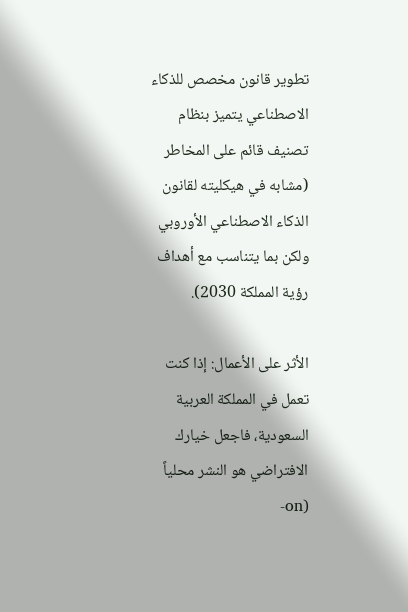تطوير قانون مخصص للذكاء الاصطناعي يتميز بنظام تصنيف قائم على المخاطر (مشابه في هيكليته لقانون الذكاء الاصطناعي الأوروبي ولكن بما يتناسب مع أهداف رؤية المملكة 2030).

الأثر على الأعمال: إذا كنت تعمل في المملكة العربية السعودية، فاجعل خيارك الافتراضي هو النشر محلياً (on-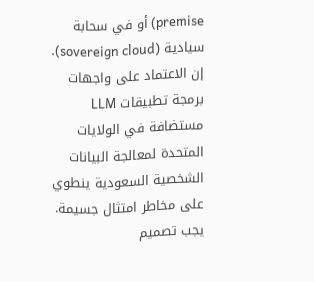premise) أو في سحابة سيادية (sovereign cloud). إن الاعتماد على واجهات برمجة تطبيقات LLM مستضافة في الولايات المتحدة لمعالجة البيانات الشخصية السعودية ينطوي على مخاطر امتثال جسيمة. يجب تصميم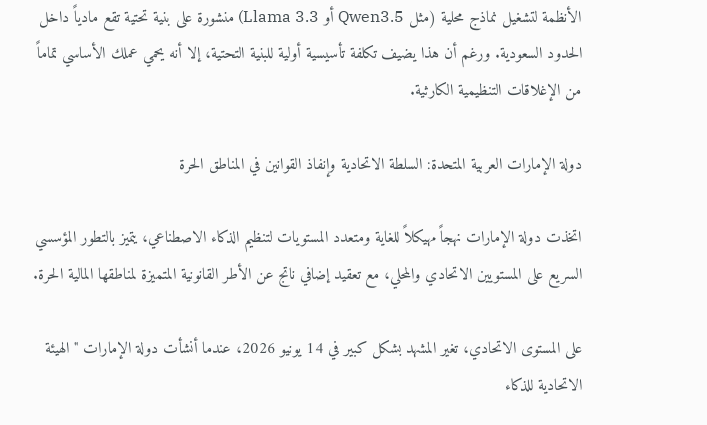الأنظمة لتشغيل نماذج محلية (مثل Qwen3.5 أو Llama 3.3) منشورة على بنية تحتية تقع مادياً داخل الحدود السعودية. ورغم أن هذا يضيف تكلفة تأسيسية أولية للبنية التحتية، إلا أنه يحمي عملك الأساسي تماماً من الإغلاقات التنظيمية الكارثية.

دولة الإمارات العربية المتحدة: السلطة الاتحادية وإنفاذ القوانين في المناطق الحرة

اتخذت دولة الإمارات نهجاً مهيكلاً للغاية ومتعدد المستويات لتنظيم الذكاء الاصطناعي، يتميز بالتطور المؤسسي السريع على المستويين الاتحادي والمحلي، مع تعقيد إضافي ناتج عن الأطر القانونية المتميزة لمناطقها المالية الحرة.

على المستوى الاتحادي، تغير المشهد بشكل كبير في 14 يونيو 2026، عندما أنشأت دولة الإمارات "الهيئة الاتحادية للذكاء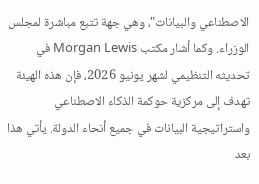الاصطناعي والبيانات"، وهي جهة تتبع مباشرة لمجلس الوزراء. وكما أشار مكتب Morgan Lewis في تحديثه التنظيمي لشهر يونيو 2026، فإن هذه الهيئة تهدف إلى مركزية حوكمة الذكاء الاصطناعي واستراتيجية البيانات في جميع أنحاء الدولة. يأتي هذا بعد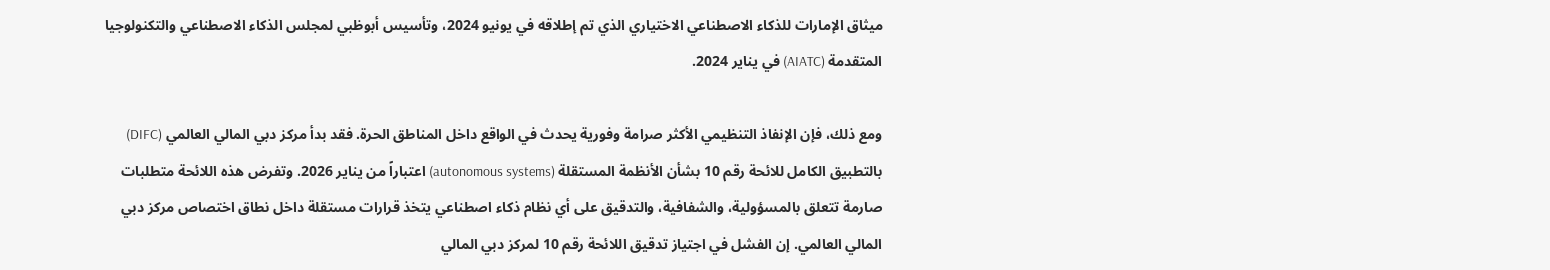ميثاق الإمارات للذكاء الاصطناعي الاختياري الذي تم إطلاقه في يونيو 2024، وتأسيس أبوظبي لمجلس الذكاء الاصطناعي والتكنولوجيا المتقدمة (AIATC) في يناير 2024.

ومع ذلك، فإن الإنفاذ التنظيمي الأكثر صرامة وفورية يحدث في الواقع داخل المناطق الحرة. فقد بدأ مركز دبي المالي العالمي (DIFC) بالتطبيق الكامل للائحة رقم 10 بشأن الأنظمة المستقلة (autonomous systems) اعتباراً من يناير 2026. وتفرض هذه اللائحة متطلبات صارمة تتعلق بالمسؤولية، والشفافية، والتدقيق على أي نظام ذكاء اصطناعي يتخذ قرارات مستقلة داخل نطاق اختصاص مركز دبي المالي العالمي. إن الفشل في اجتياز تدقيق اللائحة رقم 10 لمركز دبي المالي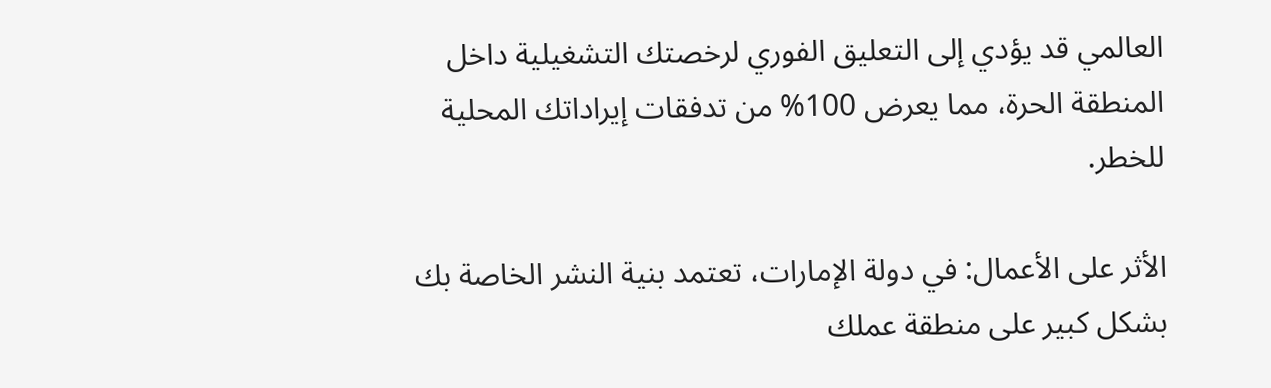العالمي قد يؤدي إلى التعليق الفوري لرخصتك التشغيلية داخل المنطقة الحرة، مما يعرض 100% من تدفقات إيراداتك المحلية للخطر.

الأثر على الأعمال: في دولة الإمارات، تعتمد بنية النشر الخاصة بك بشكل كبير على منطقة عملك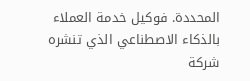المحددة. فوكيل خدمة العملاء بالذكاء الاصطناعي الذي تنشره شركة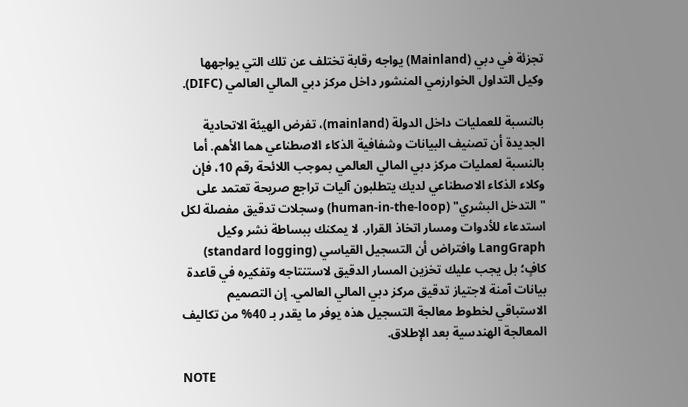تجزئة في دبي (Mainland) يواجه رقابة تختلف عن تلك التي يواجهها وكيل التداول الخوارزمي المنشور داخل مركز دبي المالي العالمي (DIFC).

بالنسبة للعمليات داخل الدولة (mainland)، تفرض الهيئة الاتحادية الجديدة أن تصنيف البيانات وشفافية الذكاء الاصطناعي هما الأهم. أما بالنسبة لعمليات مركز دبي المالي العالمي بموجب اللائحة رقم 10، فإن وكلاء الذكاء الاصطناعي لديك يتطلبون آليات تراجع صريحة تعتمد على "التدخل البشري" (human-in-the-loop) وسجلات تدقيق مفصلة لكل استدعاء للأدوات ومسار اتخاذ القرار. لا يمكنك ببساطة نشر وكيل LangGraph وافتراض أن التسجيل القياسي (standard logging) كافٍ؛ بل يجب عليك تخزين المسار الدقيق لاستنتاجه وتفكيره في قاعدة بيانات آمنة لاجتياز تدقيق مركز دبي المالي العالمي. إن التصميم الاستباقي لخطوط معالجة التسجيل هذه يوفر ما يقدر بـ 40% من تكاليف المعالجة الهندسية بعد الإطلاق.

NOTE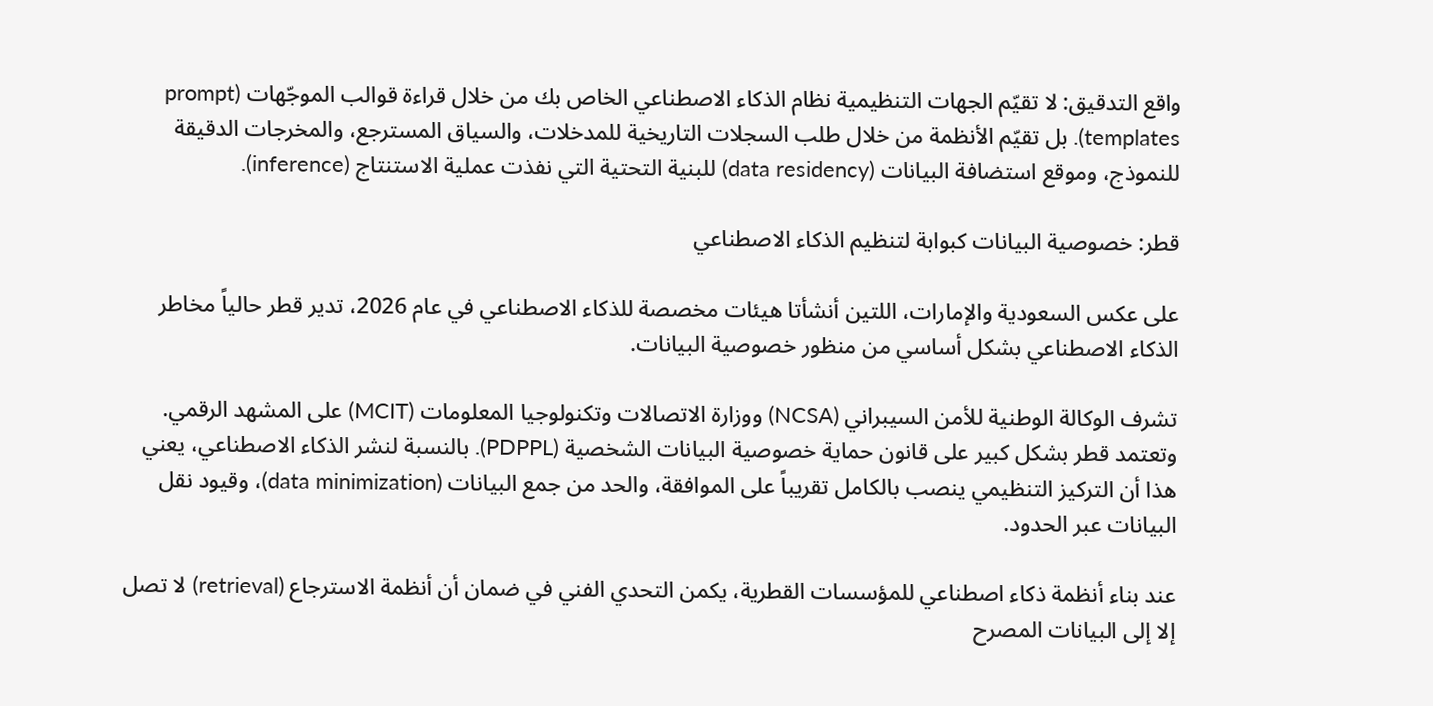واقع التدقيق: لا تقيّم الجهات التنظيمية نظام الذكاء الاصطناعي الخاص بك من خلال قراءة قوالب الموجّهات (prompt templates). بل تقيّم الأنظمة من خلال طلب السجلات التاريخية للمدخلات، والسياق المسترجع، والمخرجات الدقيقة للنموذج، وموقع استضافة البيانات (data residency) للبنية التحتية التي نفذت عملية الاستنتاج (inference).

قطر: خصوصية البيانات كبوابة لتنظيم الذكاء الاصطناعي

على عكس السعودية والإمارات، اللتين أنشأتا هيئات مخصصة للذكاء الاصطناعي في عام 2026، تدير قطر حالياً مخاطر الذكاء الاصطناعي بشكل أساسي من منظور خصوصية البيانات.

تشرف الوكالة الوطنية للأمن السيبراني (NCSA) ووزارة الاتصالات وتكنولوجيا المعلومات (MCIT) على المشهد الرقمي. وتعتمد قطر بشكل كبير على قانون حماية خصوصية البيانات الشخصية (PDPPL). بالنسبة لنشر الذكاء الاصطناعي، يعني هذا أن التركيز التنظيمي ينصب بالكامل تقريباً على الموافقة، والحد من جمع البيانات (data minimization)، وقيود نقل البيانات عبر الحدود.

عند بناء أنظمة ذكاء اصطناعي للمؤسسات القطرية، يكمن التحدي الفني في ضمان أن أنظمة الاسترجاع (retrieval) لا تصل إلا إلى البيانات المصرح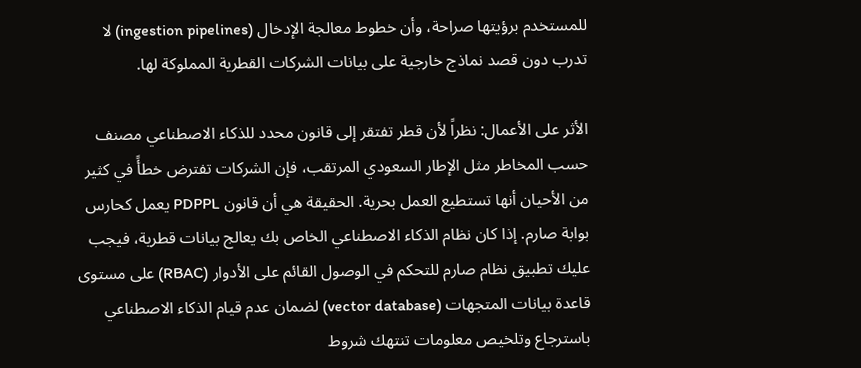للمستخدم برؤيتها صراحة، وأن خطوط معالجة الإدخال (ingestion pipelines) لا تدرب دون قصد نماذج خارجية على بيانات الشركات القطرية المملوكة لها.

الأثر على الأعمال: نظراً لأن قطر تفتقر إلى قانون محدد للذكاء الاصطناعي مصنف حسب المخاطر مثل الإطار السعودي المرتقب، فإن الشركات تفترض خطأً في كثير من الأحيان أنها تستطيع العمل بحرية. الحقيقة هي أن قانون PDPPL يعمل كحارس بوابة صارم. إذا كان نظام الذكاء الاصطناعي الخاص بك يعالج بيانات قطرية، فيجب عليك تطبيق نظام صارم للتحكم في الوصول القائم على الأدوار (RBAC) على مستوى قاعدة بيانات المتجهات (vector database) لضمان عدم قيام الذكاء الاصطناعي باسترجاع وتلخيص معلومات تنتهك شروط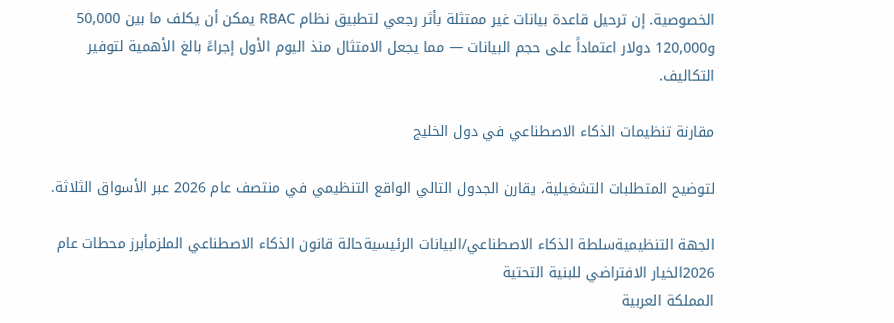الخصوصية. إن ترحيل قاعدة بيانات غير ممتثلة بأثر رجعي لتطبيق نظام RBAC يمكن أن يكلف ما بين 50,000 و120,000 دولار اعتماداً على حجم البيانات — مما يجعل الامتثال منذ اليوم الأول إجراءً بالغ الأهمية لتوفير التكاليف.

مقارنة تنظيمات الذكاء الاصطناعي في دول الخليج

لتوضيح المتطلبات التشغيلية، يقارن الجدول التالي الواقع التنظيمي في منتصف عام 2026 عبر الأسواق الثلاثة.

الجهة التنظيميةسلطة الذكاء الاصطناعي/البيانات الرئيسيةحالة قانون الذكاء الاصطناعي الملزمأبرز محطات عام 2026الخيار الافتراضي للبنية التحتية
المملكة العربية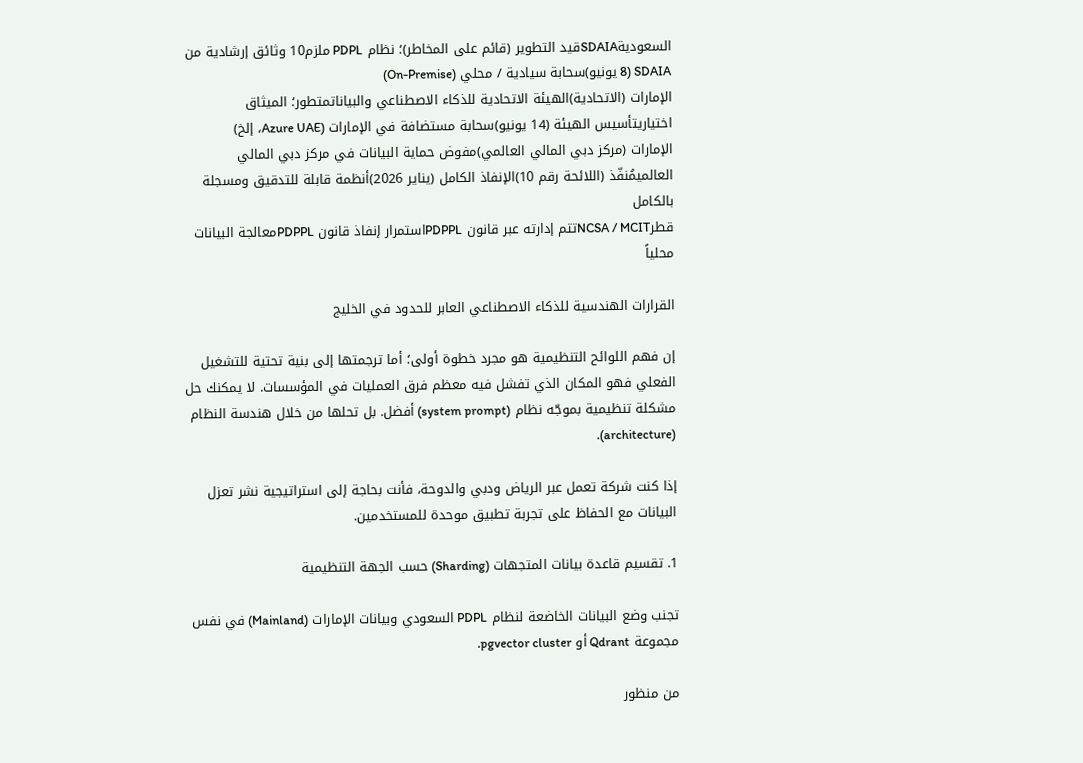السعوديةSDAIAقيد التطوير (قائم على المخاطر)؛ نظام PDPL ملزم10 وثائق إرشادية من SDAIA (8 يونيو)سحابة سيادية / محلي (On-Premise)
الإمارات (الاتحادية)الهيئة الاتحادية للذكاء الاصطناعي والبياناتمتطور؛ الميثاق اختياريتأسيس الهيئة (14 يونيو)سحابة مستضافة في الإمارات (Azure UAE، إلخ)
الإمارات (مركز دبي المالي العالمي)مفوض حماية البيانات في مركز دبي المالي العالميمُنفّذ (اللائحة رقم 10)الإنفاذ الكامل (يناير 2026)أنظمة قابلة للتدقيق ومسجلة بالكامل
قطرNCSA / MCITتتم إدارته عبر قانون PDPPLاستمرار إنفاذ قانون PDPPLمعالجة البيانات محلياً

القرارات الهندسية للذكاء الاصطناعي العابر للحدود في الخليج

إن فهم اللوائح التنظيمية هو مجرد خطوة أولى؛ أما ترجمتها إلى بنية تحتية للتشغيل الفعلي فهو المكان الذي تفشل فيه معظم فرق العمليات في المؤسسات. لا يمكنك حل مشكلة تنظيمية بموجّه نظام (system prompt) أفضل. بل تحلها من خلال هندسة النظام (architecture).

إذا كنت شركة تعمل عبر الرياض ودبي والدوحة، فأنت بحاجة إلى استراتيجية نشر تعزل البيانات مع الحفاظ على تجربة تطبيق موحدة للمستخدمين.

1. تقسيم قاعدة بيانات المتجهات (Sharding) حسب الجهة التنظيمية

تجنب وضع البيانات الخاضعة لنظام PDPL السعودي وبيانات الإمارات (Mainland) في نفس مجموعة Qdrant أو pgvector cluster.

من منظور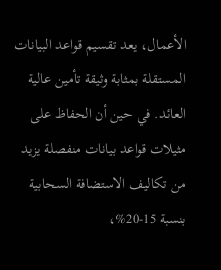الأعمال، يعد تقسيم قواعد البيانات المستقلة بمثابة وثيقة تأمين عالية العائد. في حين أن الحفاظ على مثيلات قواعد بيانات منفصلة يزيد من تكاليف الاستضافة السحابية بنسبة 15-20%،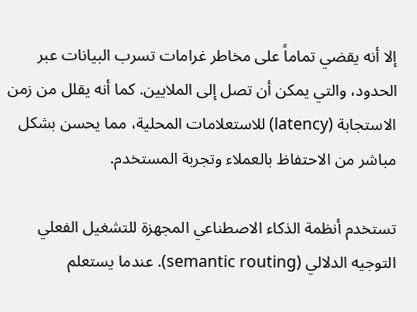إلا أنه يقضي تماماً على مخاطر غرامات تسرب البيانات عبر الحدود، والتي يمكن أن تصل إلى الملايين. كما أنه يقلل من زمن الاستجابة (latency) للاستعلامات المحلية، مما يحسن بشكل مباشر من الاحتفاظ بالعملاء وتجربة المستخدم.

تستخدم أنظمة الذكاء الاصطناعي المجهزة للتشغيل الفعلي التوجيه الدلالي (semantic routing). عندما يستعلم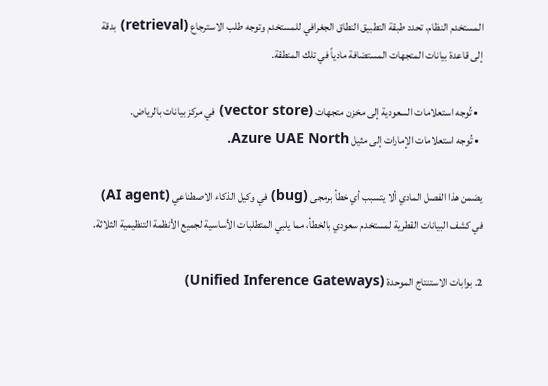المستخدم النظام، تحدد طبقة التطبيق النطاق الجغرافي للمستخدم وتوجه طلب الاسترجاع (retrieval) بدقة إلى قاعدة بيانات المتجهات المستضافة مادياً في تلك المنطقة.

  • تُوجه استعلامات السعودية إلى مخزن متجهات (vector store) في مركز بيانات بالرياض.
  • تُوجه استعلامات الإمارات إلى مثيل Azure UAE North.

يضمن هذا الفصل المادي ألا يتسبب أي خطأ برمجى (bug) في وكيل الذكاء الاصطناعي (AI agent) في كشف البيانات القطرية لمستخدم سعودي بالخطأ، مما يلبي المتطلبات الأساسية لجميع الأنظمة التنظيمية الثلاثة.

2. بوابات الاستنتاج الموحدة (Unified Inference Gateways)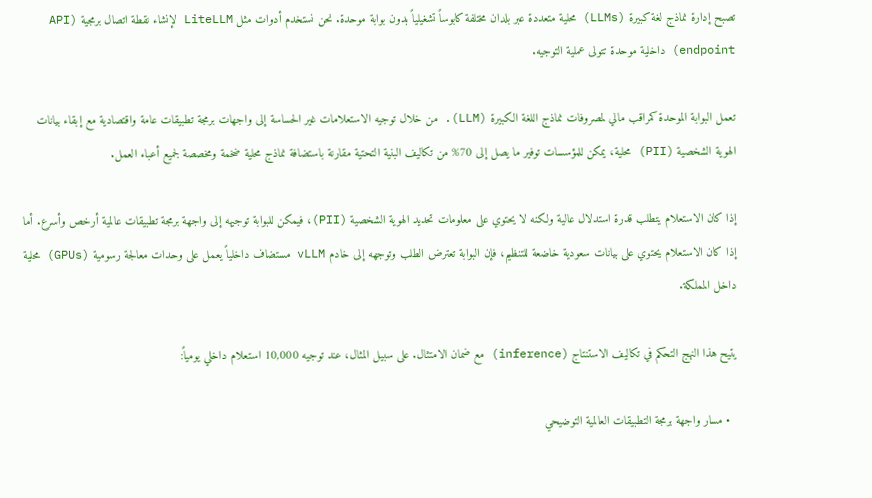تصبح إدارة نماذج لغة كبيرة (LLMs) محلية متعددة عبر بلدان مختلفة كابوساً تشغيلياً بدون بوابة موحدة. نحن نستخدم أدوات مثل LiteLLM لإنشاء نقطة اتصال برمجية (API endpoint) داخلية موحدة تتولى عملية التوجيه.

تعمل البوابة الموحدة كمراقب مالي لمصروفات نماذج اللغة الكبيرة (LLM). من خلال توجيه الاستعلامات غير الحساسة إلى واجهات برمجة تطبيقات عامة واقتصادية مع إبقاء بيانات الهوية الشخصية (PII) محلية، يمكن للمؤسسات توفير ما يصل إلى 70% من تكاليف البنية التحتية مقارنة باستضافة نماذج محلية ضخمة ومخصصة لجميع أعباء العمل.

إذا كان الاستعلام يتطلب قدرة استدلال عالية ولكنه لا يحتوي على معلومات تحديد الهوية الشخصية (PII)، فيمكن للبوابة توجيهه إلى واجهة برمجة تطبيقات عالمية أرخص وأسرع. أما إذا كان الاستعلام يحتوي على بيانات سعودية خاضعة للتنظيم، فإن البوابة تعترض الطلب وتوجهه إلى خادم vLLM مستضاف داخلياً يعمل على وحدات معالجة رسومية (GPUs) محلية داخل المملكة.

يتيح هذا النهج التحكم في تكاليف الاستنتاج (inference) مع ضمان الامتثال. على سبيل المثال، عند توجيه 10,000 استعلام داخلي يومياً:

  • مسار واجهة برمجة التطبيقات العالمية التوضيحي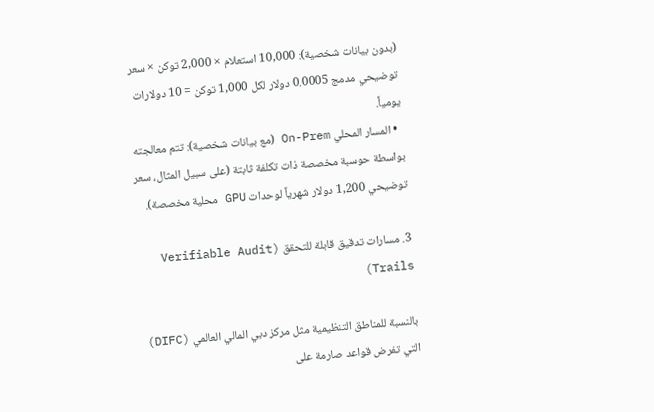(بدون بيانات شخصية): 10,000 استعلام × 2,000 توكن × سعر توضيحي مدمج 0.0005 دولار لكل 1,000 توكن = 10 دولارات يومياً.
  • المسار المحلي On-Prem (مع بيانات شخصية): تتم معالجته بواسطة حوسبة مخصصة ذات تكلفة ثابتة (على سبيل المثال، سعر توضيحي 1,200 دولار شهرياً لوحدات GPU محلية مخصصة).

3. مسارات تدقيق قابلة للتحقق (Verifiable Audit Trails)

بالنسبة للمناطق التنظيمية مثل مركز دبي المالي العالمي (DIFC) التي تفرض قواعد صارمة على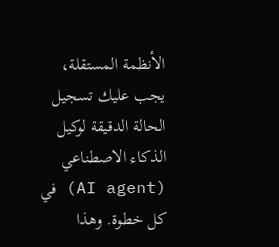الأنظمة المستقلة، يجب عليك تسجيل الحالة الدقيقة لوكيل الذكاء الاصطناعي (AI agent) في كل خطوة. وهذا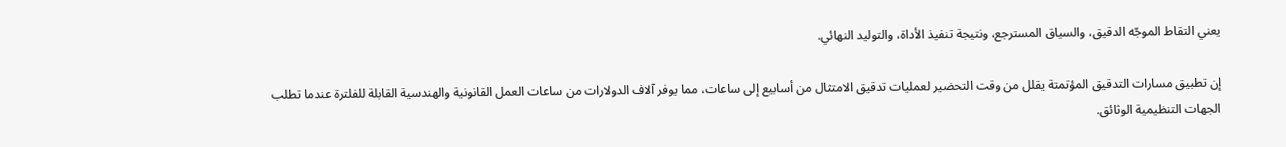يعني التقاط الموجّه الدقيق، والسياق المسترجع، ونتيجة تنفيذ الأداة، والتوليد النهائي.

إن تطبيق مسارات التدقيق المؤتمتة يقلل من وقت التحضير لعمليات تدقيق الامتثال من أسابيع إلى ساعات، مما يوفر آلاف الدولارات من ساعات العمل القانونية والهندسية القابلة للفلترة عندما تطلب الجهات التنظيمية الوثائق.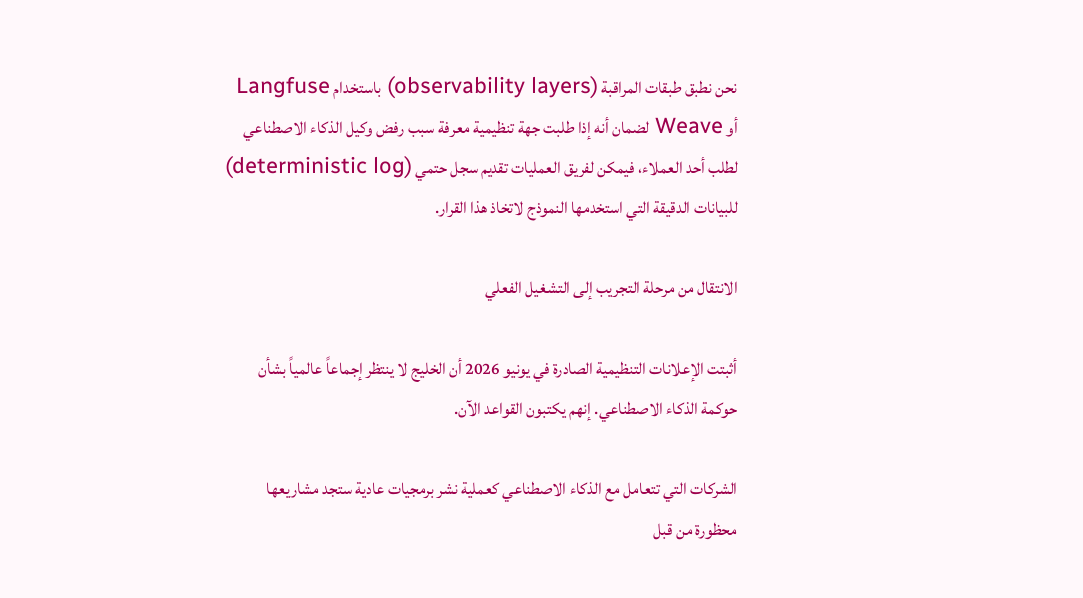نحن نطبق طبقات المراقبة (observability layers) باستخدام Langfuse أو Weave لضمان أنه إذا طلبت جهة تنظيمية معرفة سبب رفض وكيل الذكاء الاصطناعي لطلب أحد العملاء، فيمكن لفريق العمليات تقديم سجل حتمي (deterministic log) للبيانات الدقيقة التي استخدمها النموذج لاتخاذ هذا القرار.

الانتقال من مرحلة التجريب إلى التشغيل الفعلي

أثبتت الإعلانات التنظيمية الصادرة في يونيو 2026 أن الخليج لا ينتظر إجماعاً عالمياً بشأن حوكمة الذكاء الاصطناعي. إنهم يكتبون القواعد الآن.

الشركات التي تتعامل مع الذكاء الاصطناعي كعملية نشر برمجيات عادية ستجد مشاريعها محظورة من قبل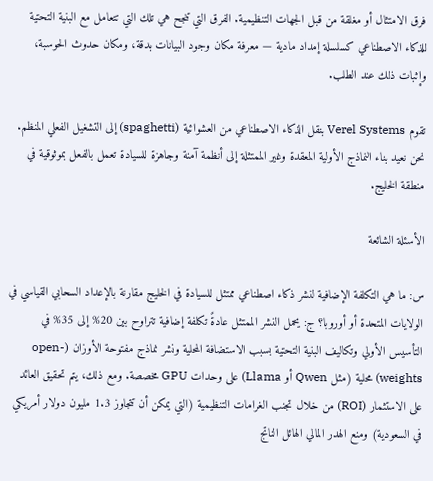فرق الامتثال أو مغلقة من قبل الجهات التنظيمية. الفرق التي تنجح هي تلك التي تتعامل مع البنية التحتية للذكاء الاصطناعي كسلسلة إمداد مادية — معرفة مكان وجود البيانات بدقة، ومكان حدوث الحوسبة، وإثبات ذلك عند الطلب.

تقوم Verel Systems بنقل الذكاء الاصطناعي من العشوائية (spaghetti) إلى التشغيل الفعلي المنظم. نحن نعيد بناء النماذج الأولية المعقدة وغير الممتثلة إلى أنظمة آمنة وجاهزة للسيادة تعمل بالفعل بموثوقية في منطقة الخليج.

الأسئلة الشائعة

س: ما هي التكلفة الإضافية لنشر ذكاء اصطناعي ممتثل للسيادة في الخليج مقارنة بالإعداد السحابي القياسي في الولايات المتحدة أو أوروبا؟ ج: يحمل النشر الممتثل عادةً تكلفة إضافية تتراوح بين 20% إلى 35% في التأسيس الأولي وتكاليف البنية التحتية بسبب الاستضافة المحلية ونشر نماذج مفتوحة الأوزان (open-weights) محلية (مثل Qwen أو Llama) على وحدات GPU مخصصة. ومع ذلك، يتم تحقيق العائد على الاستثمار (ROI) من خلال تجنب الغرامات التنظيمية (التي يمكن أن تتجاوز 1.3 مليون دولار أمريكي في السعودية) ومنع الهدر المالي الهائل الناتج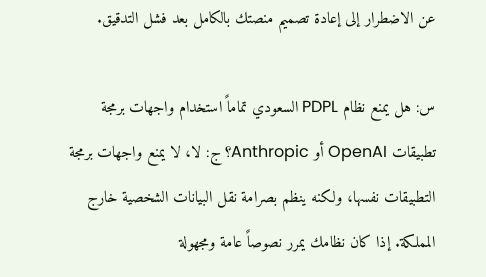عن الاضطرار إلى إعادة تصميم منصتك بالكامل بعد فشل التدقيق.

س: هل يمنع نظام PDPL السعودي تماماً استخدام واجهات برمجة تطبيقات OpenAI أو Anthropic؟ ج: لا، لا يمنع واجهات برمجة التطبيقات نفسها، ولكنه ينظم بصرامة نقل البيانات الشخصية خارج المملكة. إذا كان نظامك يمرر نصوصاً عامة ومجهولة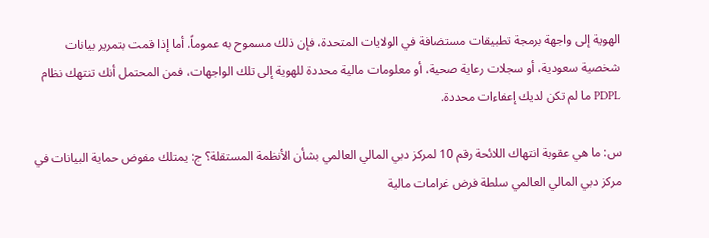الهوية إلى واجهة برمجة تطبيقات مستضافة في الولايات المتحدة، فإن ذلك مسموح به عموماً. أما إذا قمت بتمرير بيانات شخصية سعودية، أو سجلات رعاية صحية، أو معلومات مالية محددة للهوية إلى تلك الواجهات، فمن المحتمل أنك تنتهك نظام PDPL ما لم تكن لديك إعفاءات محددة.

س: ما هي عقوبة انتهاك اللائحة رقم 10 لمركز دبي المالي العالمي بشأن الأنظمة المستقلة؟ ج: يمتلك مفوض حماية البيانات في مركز دبي المالي العالمي سلطة فرض غرامات مالية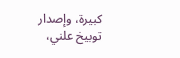كبيرة، وإصدار توبيخ علني،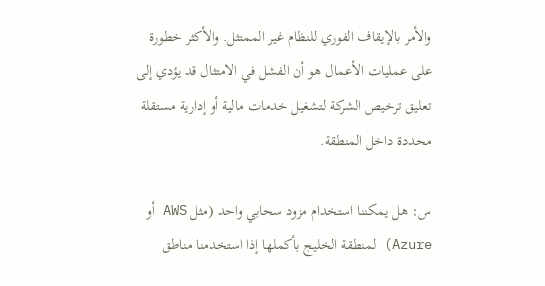والأمر بالإيقاف الفوري للنظام غير الممتثل. والأكثر خطورة على عمليات الأعمال هو أن الفشل في الامتثال قد يؤدي إلى تعليق ترخيص الشركة لتشغيل خدمات مالية أو إدارية مستقلة محددة داخل المنطقة.

س: هل يمكننا استخدام مزود سحابي واحد (مثل AWS أو Azure) لمنطقة الخليج بأكملها إذا استخدمنا مناطق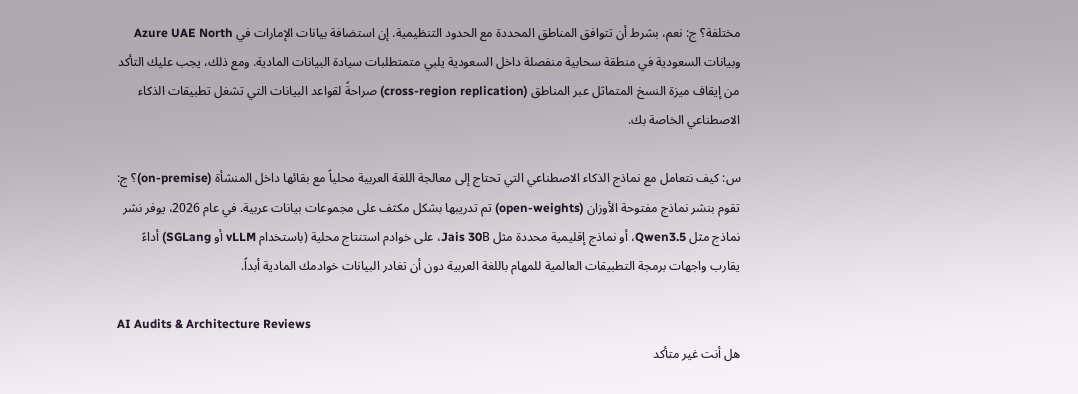مختلفة؟ ج: نعم، بشرط أن تتوافق المناطق المحددة مع الحدود التنظيمية. إن استضافة بيانات الإمارات في Azure UAE North وبيانات السعودية في منطقة سحابية منفصلة داخل السعودية يلبي متمتطلبات سيادة البيانات المادية. ومع ذلك، يجب عليك التأكد من إيقاف ميزة النسخ المتماثل عبر المناطق (cross-region replication) صراحةً لقواعد البيانات التي تشغل تطبيقات الذكاء الاصطناعي الخاصة بك.

س: كيف نتعامل مع نماذج الذكاء الاصطناعي التي تحتاج إلى معالجة اللغة العربية محلياً مع بقائها داخل المنشأة (on-premise)؟ ج: تقوم بنشر نماذج مفتوحة الأوزان (open-weights) تم تدريبها بشكل مكثف على مجموعات بيانات عربية. في عام 2026، يوفر نشر نماذج مثل Qwen3.5، أو نماذج إقليمية محددة مثل Jais 30B، على خوادم استنتاج محلية (باستخدام vLLM أو SGLang) أداءً يقارب واجهات برمجة التطبيقات العالمية للمهام باللغة العربية دون أن تغادر البيانات خوادمك المادية أبداً.

AI Audits & Architecture Reviews
هل أنت غير متأكد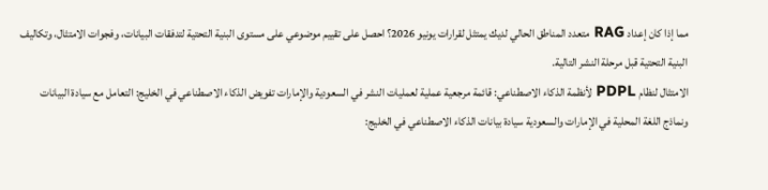مما إذا كان إعداد RAG متعدد المناطق الحالي لديك يمتثل لقرارات يونيو 2026؟ احصل على تقييم موضوعي على مستوى البنية التحتية لتدفقات البيانات، وفجوات الامتثال، وتكاليف البنية التحتية قبل مرحلة النشر التالية.
الامتثال لنظام PDPL لأنظمة الذكاء الاصطناعي: قائمة مرجعية عملية لعمليات النشر في السعودية والإمارات تفويض الذكاء الاصطناعي في الخليج: التعامل مع سيادة البيانات ونماذج اللغة المحلية في الإمارات والسعودية سيادة بيانات الذكاء الاصطناعي في الخليج: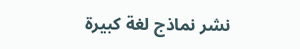نشر نماذج لغة كبيرة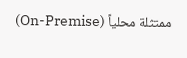ممتثلة محلياً (On-Premise)